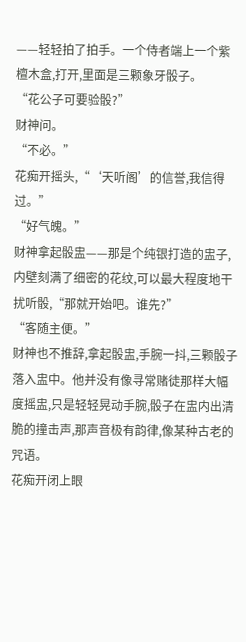——轻轻拍了拍手。一个侍者端上一个紫檀木盒,打开,里面是三颗象牙骰子。
“花公子可要验骰?”
财神问。
“不必。”
花痴开摇头,“‘天听阁’的信誉,我信得过。”
“好气魄。”
财神拿起骰盅——那是个纯银打造的盅子,内壁刻满了细密的花纹,可以最大程度地干扰听骰,“那就开始吧。谁先?”
“客随主便。”
财神也不推辞,拿起骰盅,手腕一抖,三颗骰子落入盅中。他并没有像寻常赌徒那样大幅度摇盅,只是轻轻晃动手腕,骰子在盅内出清脆的撞击声,那声音极有韵律,像某种古老的咒语。
花痴开闭上眼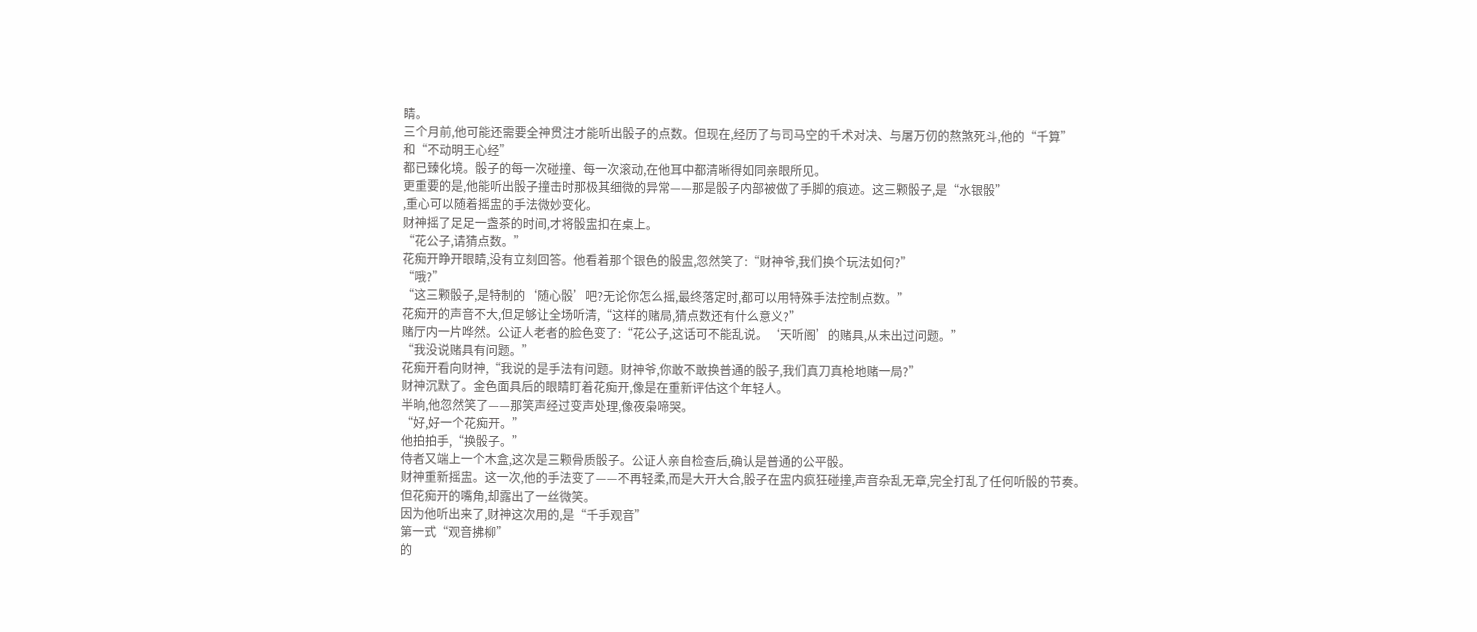睛。
三个月前,他可能还需要全神贯注才能听出骰子的点数。但现在,经历了与司马空的千术对决、与屠万仞的熬煞死斗,他的“千算”
和“不动明王心经”
都已臻化境。骰子的每一次碰撞、每一次滚动,在他耳中都清晰得如同亲眼所见。
更重要的是,他能听出骰子撞击时那极其细微的异常——那是骰子内部被做了手脚的痕迹。这三颗骰子,是“水银骰”
,重心可以随着摇盅的手法微妙变化。
财神摇了足足一盏茶的时间,才将骰盅扣在桌上。
“花公子,请猜点数。”
花痴开睁开眼睛,没有立刻回答。他看着那个银色的骰盅,忽然笑了:“财神爷,我们换个玩法如何?”
“哦?”
“这三颗骰子,是特制的‘随心骰’吧?无论你怎么摇,最终落定时,都可以用特殊手法控制点数。”
花痴开的声音不大,但足够让全场听清,“这样的赌局,猜点数还有什么意义?”
赌厅内一片哗然。公证人老者的脸色变了:“花公子,这话可不能乱说。‘天听阁’的赌具,从未出过问题。”
“我没说赌具有问题。”
花痴开看向财神,“我说的是手法有问题。财神爷,你敢不敢换普通的骰子,我们真刀真枪地赌一局?”
财神沉默了。金色面具后的眼睛盯着花痴开,像是在重新评估这个年轻人。
半晌,他忽然笑了——那笑声经过变声处理,像夜枭啼哭。
“好,好一个花痴开。”
他拍拍手,“换骰子。”
侍者又端上一个木盒,这次是三颗骨质骰子。公证人亲自检查后,确认是普通的公平骰。
财神重新摇盅。这一次,他的手法变了——不再轻柔,而是大开大合,骰子在盅内疯狂碰撞,声音杂乱无章,完全打乱了任何听骰的节奏。
但花痴开的嘴角,却露出了一丝微笑。
因为他听出来了,财神这次用的,是“千手观音”
第一式“观音拂柳”
的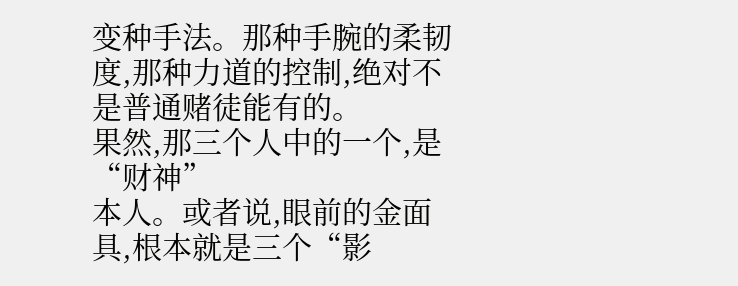变种手法。那种手腕的柔韧度,那种力道的控制,绝对不是普通赌徒能有的。
果然,那三个人中的一个,是“财神”
本人。或者说,眼前的金面具,根本就是三个“影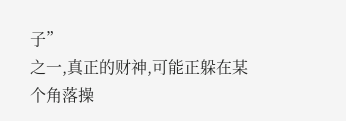子”
之一,真正的财神,可能正躲在某个角落操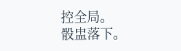控全局。
骰盅落下。